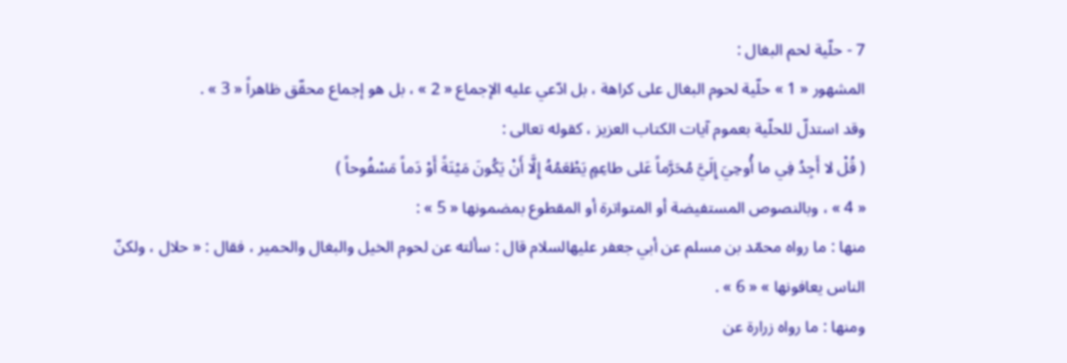7 - حلّية لحم البغال :
المشهور « 1 » حلّية لحوم البغال على كراهة ، بل ادّعي عليه الإجماع « 2 » ، بل هو إجماع محقّق ظاهراً « 3 » .
وقد استدلّ للحلّية بعموم آيات الكتاب العزيز ، كقوله تعالى :
( قُلْ لا أَجِدُ فِي ما أُوحِيَ إِلَيَّ مُحَرَّماً عَلى طاعِمٍ يَطْعَمُهُ إِلَّا أَنْ يَكُونَ مَيْتَةً أَوْ دَماً مَسْفُوحاً )
« 4 » ، وبالنصوص المستفيضة أو المتواترة أو المقطوع بمضمونها « 5 » :
منها : ما رواه محمّد بن مسلم عن أبي جعفر عليهالسلام قال : سألته عن لحوم الخيل والبغال والحمير ، فقال : « حلال ، ولكنّ الناس يعافونها » « 6 » .
ومنها : ما رواه زرارة عن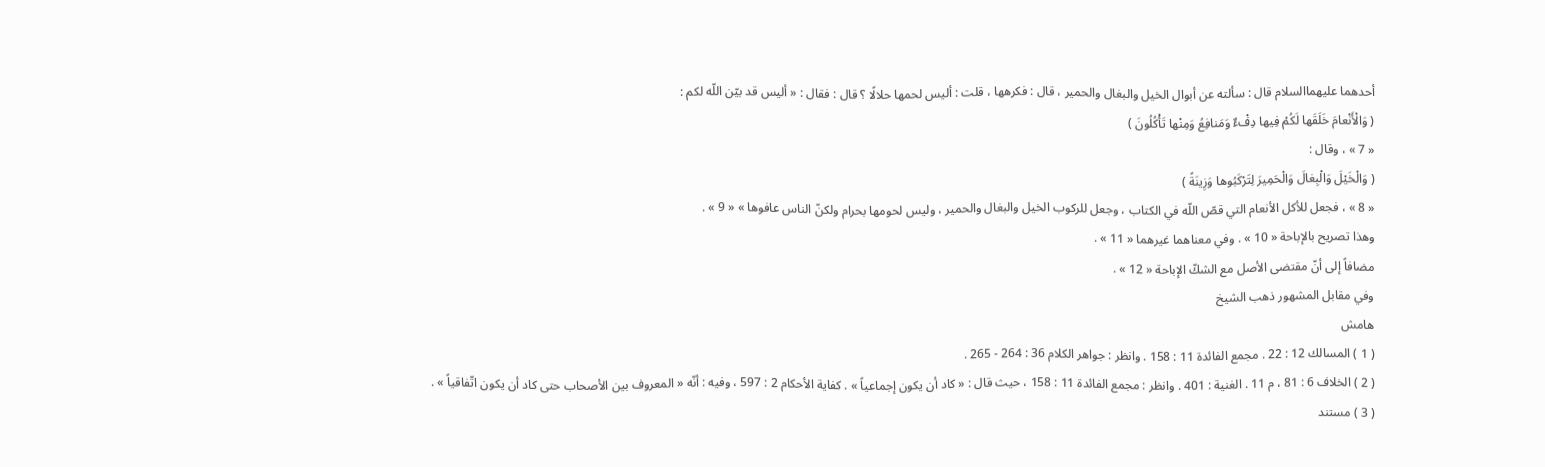أحدهما عليهماالسلام قال : سألته عن أبوال الخيل والبغال والحمير ، قال : فكرهها ، قلت : أليس لحمها حلالًا ؟ قال : فقال : « أليس قد بيّن اللّه لكم :
( وَالْأَنْعامَ خَلَقَها لَكُمْ فِيها دِفْءٌ وَمَنافِعُ وَمِنْها تَأْكُلُونَ )
« 7 » ، وقال :
( وَالْخَيْلَ وَالْبِغالَ وَالْحَمِيرَ لِتَرْكَبُوها وَزِينَةً )
« 8 » ، فجعل للأكل الأنعام التي قصّ اللّه في الكتاب ، وجعل للركوب الخيل والبغال والحمير ، وليس لحومها بحرام ولكنّ الناس عافوها » « 9 » .
وهذا تصريح بالإباحة « 10 » . وفي معناهما غيرهما « 11 » .
مضافاً إلى أنّ مقتضى الأصل مع الشكّ الإباحة « 12 » .
وفي مقابل المشهور ذهب الشيخ
هامش
( 1 ) المسالك 12 : 22 . مجمع الفائدة 11 : 158 . وانظر : جواهر الكلام 36 : 264 - 265 .
( 2 ) الخلاف 6 : 81 ، م 11 . الغنية : 401 . وانظر : مجمع الفائدة 11 : 158 ، حيث قال : « كاد أن يكون إجماعياً » . كفاية الأحكام 2 : 597 ، وفيه : أنّه « المعروف بين الأصحاب حتى كاد أن يكون اتّفاقياً » .
( 3 ) مستند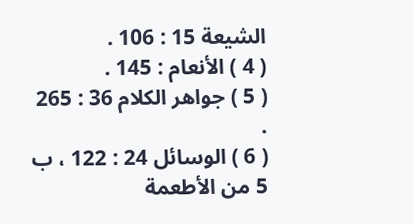الشيعة 15 : 106 .
( 4 ) الأنعام : 145 .
( 5 ) جواهر الكلام 36 : 265 .
( 6 ) الوسائل 24 : 122 ، ب 5 من الأطعمة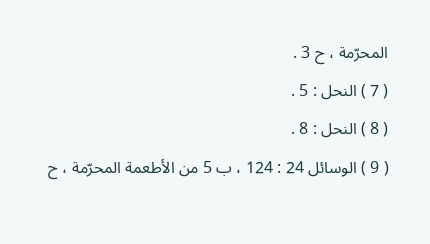المحرّمة ، ح 3 .
( 7 ) النحل : 5 .
( 8 ) النحل : 8 .
( 9 ) الوسائل 24 : 124 ، ب 5 من الأطعمة المحرّمة ، ح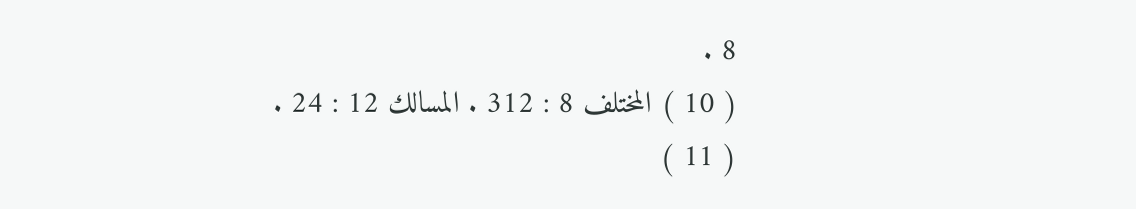8 .
( 10 ) المختلف 8 : 312 . المسالك 12 : 24 .
( 11 )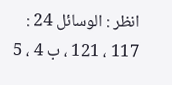انظر : الوسائل 24 : 117 ، 121 ، ب 4 ، 5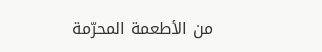من الأطعمة المحرّمة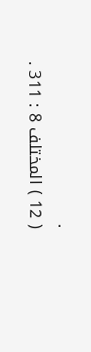.
( 12 ) المختلف 8 : 311 .